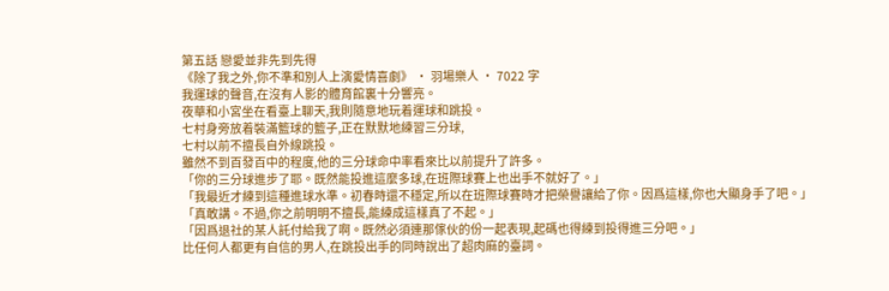第五話 戀愛並非先到先得
《除了我之外,你不準和別人上演愛情喜劇》 · 羽場樂人 · 7022 字
我運球的聲音,在沒有人影的體育館裏十分響亮。
夜華和小宮坐在看臺上聊天,我則隨意地玩着運球和跳投。
七村身旁放着裝滿籃球的籃子,正在默默地練習三分球,
七村以前不擅長自外線跳投。
雖然不到百發百中的程度,他的三分球命中率看來比以前提升了許多。
「你的三分球進步了耶。既然能投進這麼多球,在班際球賽上也出手不就好了。」
「我最近才練到這種進球水準。初春時還不穩定,所以在班際球賽時才把榮譽讓給了你。因爲這樣,你也大顯身手了吧。」
「真敢講。不過,你之前明明不擅長,能練成這樣真了不起。」
「因爲退社的某人託付給我了啊。既然必須連那傢伙的份一起表現,起碼也得練到投得進三分吧。」
比任何人都更有自信的男人,在跳投出手的同時說出了超肉麻的臺詞。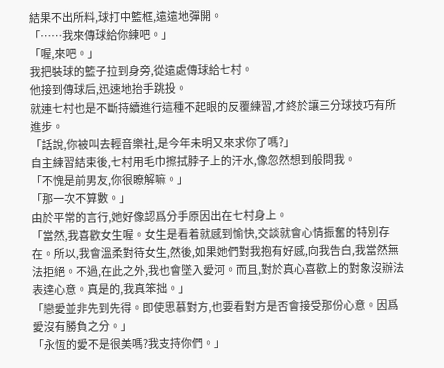結果不出所料,球打中籃框,遠遠地彈開。
「……我來傳球給你練吧。」
「喔,來吧。」
我把裝球的籃子拉到身旁,從遠處傳球給七村。
他接到傳球后,迅速地抬手跳投。
就連七村也是不斷持續進行這種不起眼的反覆練習,才終於讓三分球技巧有所進步。
「話說,你被叫去輕音樂社,是今年未明又來求你了嗎?」
自主練習結束後,七村用毛巾擦拭脖子上的汗水,像忽然想到般問我。
「不愧是前男友,你很瞭解嘛。」
「那一次不算數。」
由於平常的言行,她好像認爲分手原因出在七村身上。
「當然,我喜歡女生喔。女生是看着就感到愉快,交談就會心情振奮的特別存在。所以,我會溫柔對待女生,然後,如果她們對我抱有好感,向我告白,我當然無法拒絕。不過,在此之外,我也會墜入愛河。而且,對於真心喜歡上的對象沒辦法表達心意。真是的,我真笨拙。」
「戀愛並非先到先得。即使思慕對方,也要看對方是否會接受那份心意。因爲愛沒有勝負之分。」
「永恆的愛不是很美嗎?我支持你們。」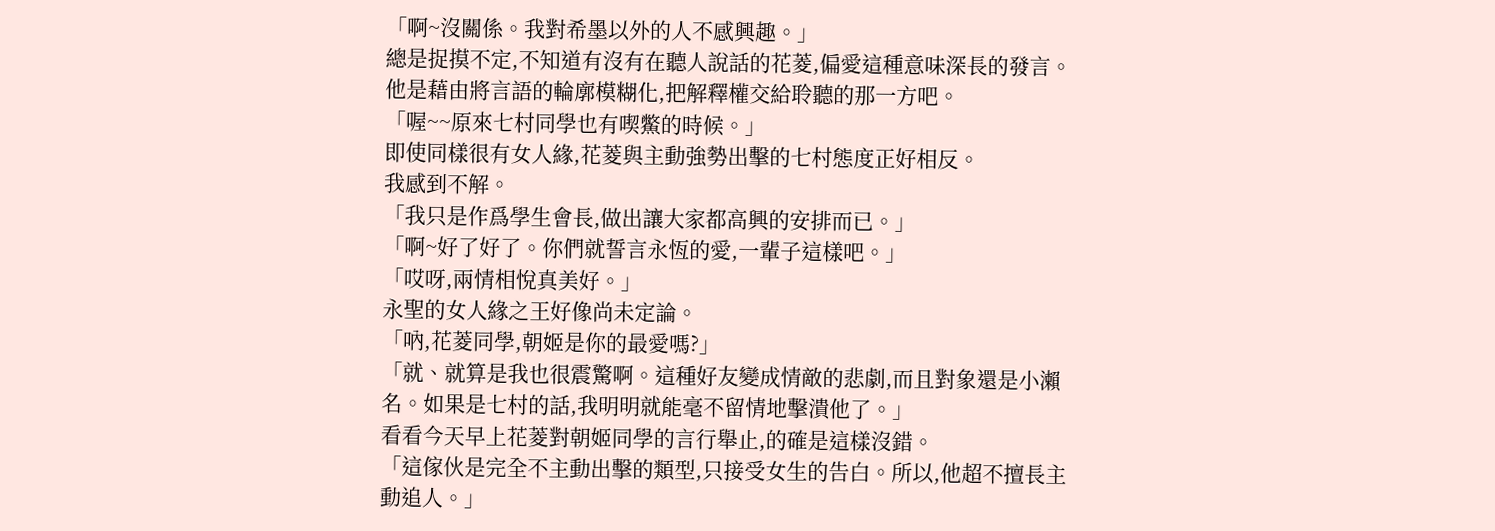「啊~沒關係。我對希墨以外的人不感興趣。」
總是捉摸不定,不知道有沒有在聽人說話的花菱,偏愛這種意味深長的發言。他是藉由將言語的輪廓模糊化,把解釋權交給聆聽的那一方吧。
「喔~~原來七村同學也有喫鱉的時候。」
即使同樣很有女人緣,花菱與主動強勢出擊的七村態度正好相反。
我感到不解。
「我只是作爲學生會長,做出讓大家都高興的安排而已。」
「啊~好了好了。你們就誓言永恆的愛,一輩子這樣吧。」
「哎呀,兩情相悅真美好。」
永聖的女人緣之王好像尚未定論。
「吶,花菱同學,朝姬是你的最愛嗎?」
「就、就算是我也很震驚啊。這種好友變成情敵的悲劇,而且對象還是小瀨名。如果是七村的話,我明明就能毫不留情地擊潰他了。」
看看今天早上花菱對朝姬同學的言行舉止,的確是這樣沒錯。
「這傢伙是完全不主動出擊的類型,只接受女生的告白。所以,他超不擅長主動追人。」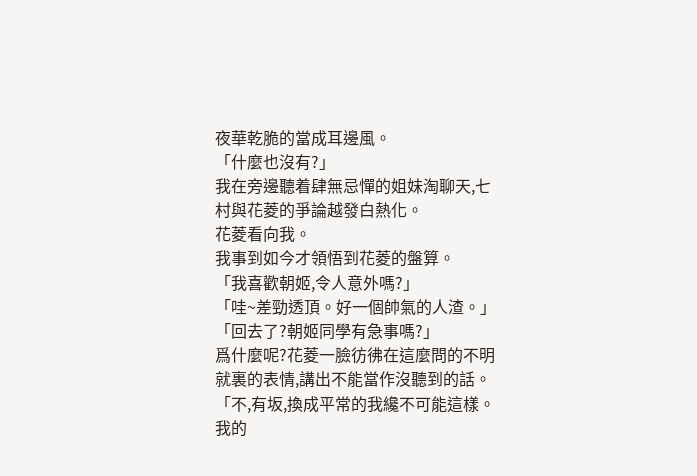夜華乾脆的當成耳邊風。
「什麼也沒有?」
我在旁邊聽着肆無忌憚的姐妹淘聊天,七村與花菱的爭論越發白熱化。
花菱看向我。
我事到如今才領悟到花菱的盤算。
「我喜歡朝姬,令人意外嗎?」
「哇~差勁透頂。好一個帥氣的人渣。」
「回去了?朝姬同學有急事嗎?」
爲什麼呢?花菱一臉彷彿在這麼問的不明就裏的表情,講出不能當作沒聽到的話。
「不,有坂,換成平常的我纔不可能這樣。我的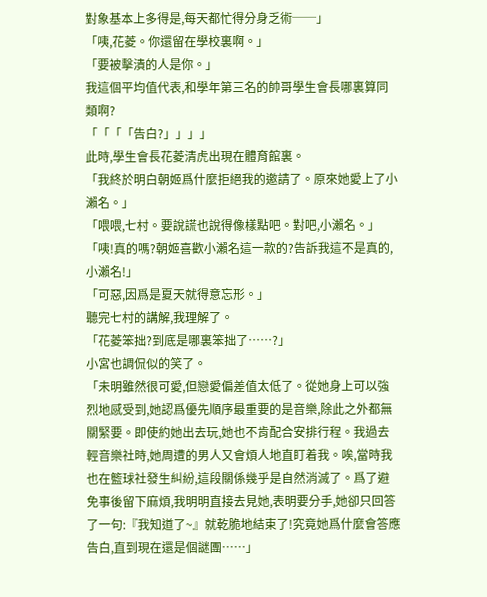對象基本上多得是,每天都忙得分身乏術──」
「咦,花菱。你還留在學校裏啊。」
「要被擊潰的人是你。」
我這個平均值代表,和學年第三名的帥哥學生會長哪裏算同類啊?
「「「「告白?」」」」
此時,學生會長花菱清虎出現在體育館裏。
「我終於明白朝姬爲什麼拒絕我的邀請了。原來她愛上了小瀨名。」
「喂喂,七村。要說謊也說得像樣點吧。對吧,小瀨名。」
「咦!真的嗎?朝姬喜歡小瀨名這一款的?告訴我這不是真的,小瀨名!」
「可惡,因爲是夏天就得意忘形。」
聽完七村的講解,我理解了。
「花菱笨拙?到底是哪裏笨拙了……?」
小宮也調侃似的笑了。
「未明雖然很可愛,但戀愛偏差值太低了。從她身上可以強烈地感受到,她認爲優先順序最重要的是音樂,除此之外都無關緊要。即使約她出去玩,她也不肯配合安排行程。我過去輕音樂社時,她周遭的男人又會煩人地直盯着我。唉,當時我也在籃球社發生糾紛,這段關係幾乎是自然消滅了。爲了避免事後留下麻煩,我明明直接去見她,表明要分手,她卻只回答了一句:『我知道了~』就乾脆地結束了!究竟她爲什麼會答應告白,直到現在還是個謎團……」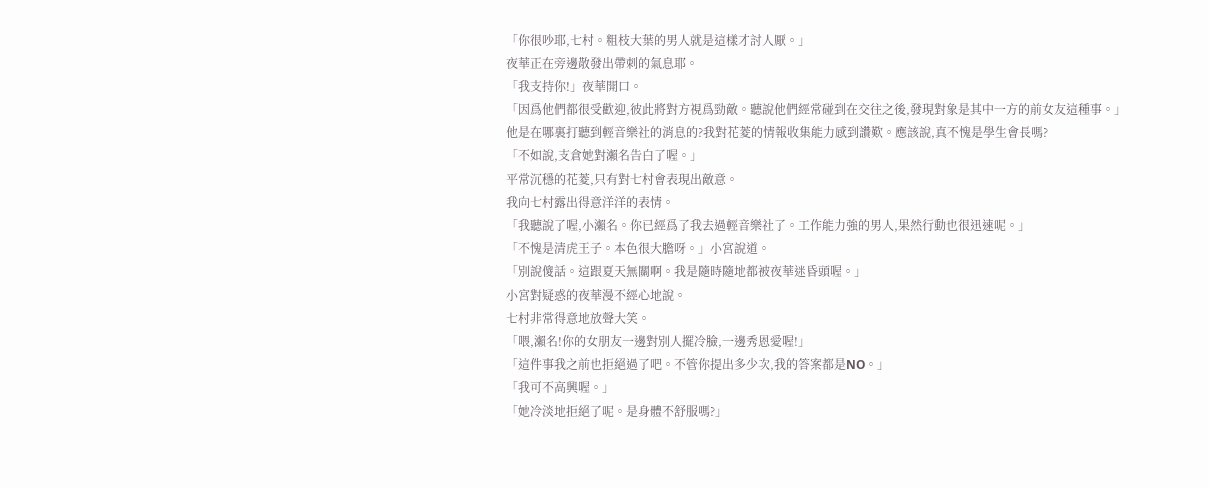「你很吵耶,七村。粗枝大葉的男人就是這樣才討人厭。」
夜華正在旁邊散發出帶刺的氣息耶。
「我支持你!」夜華開口。
「因爲他們都很受歡迎,彼此將對方視爲勁敵。聽說他們經常碰到在交往之後,發現對象是其中一方的前女友這種事。」
他是在哪裏打聽到輕音樂社的消息的?我對花菱的情報收集能力感到讚歎。應該說,真不愧是學生會長嗎?
「不如說,支倉她對瀨名告白了喔。」
平常沉穩的花菱,只有對七村會表現出敵意。
我向七村露出得意洋洋的表情。
「我聽說了喔,小瀨名。你已經爲了我去過輕音樂社了。工作能力強的男人,果然行動也很迅速呢。」
「不愧是清虎王子。本色很大膽呀。」小宮說道。
「別說傻話。這跟夏天無關啊。我是隨時隨地都被夜華迷昏頭喔。」
小宮對疑惑的夜華漫不經心地說。
七村非常得意地放聲大笑。
「喂,瀨名!你的女朋友一邊對別人擺冷臉,一邊秀恩愛喔!」
「這件事我之前也拒絕過了吧。不管你提出多少次,我的答案都是NO。」
「我可不高興喔。」
「她冷淡地拒絕了呢。是身體不舒服嗎?」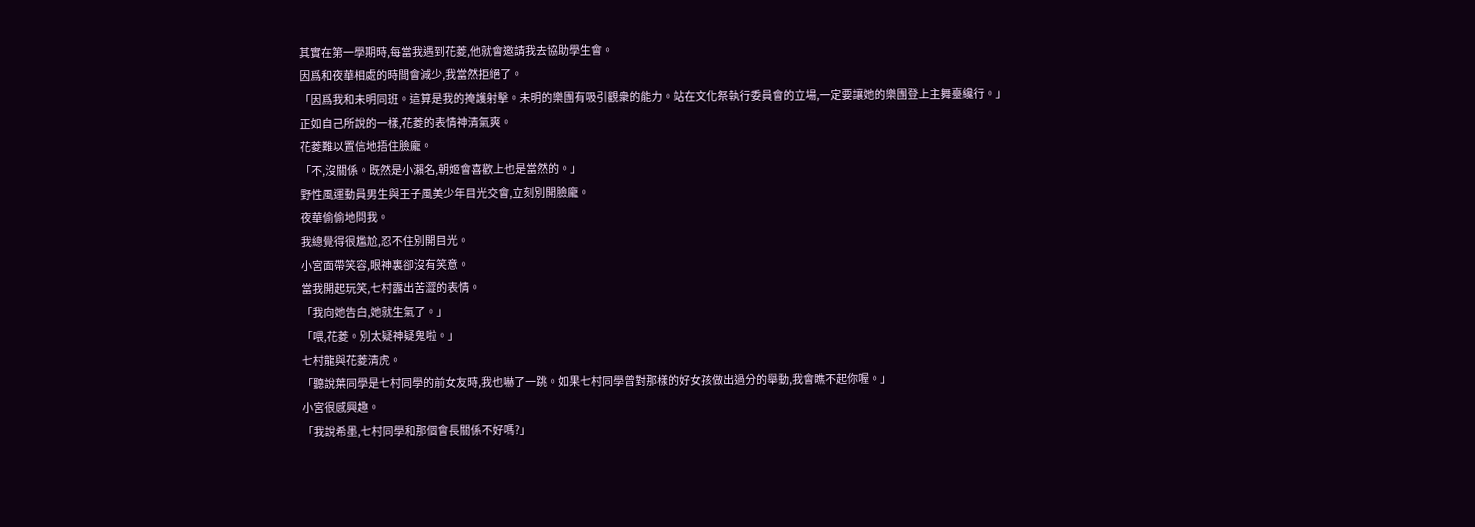其實在第一學期時,每當我遇到花菱,他就會邀請我去協助學生會。
因爲和夜華相處的時間會減少,我當然拒絕了。
「因爲我和未明同班。這算是我的掩護射擊。未明的樂團有吸引觀衆的能力。站在文化祭執行委員會的立場,一定要讓她的樂團登上主舞臺纔行。」
正如自己所說的一樣,花菱的表情神清氣爽。
花菱難以置信地捂住臉龐。
「不,沒關係。既然是小瀨名,朝姬會喜歡上也是當然的。」
野性風運動員男生與王子風美少年目光交會,立刻別開臉龐。
夜華偷偷地問我。
我總覺得很尷尬,忍不住別開目光。
小宮面帶笑容,眼神裏卻沒有笑意。
當我開起玩笑,七村露出苦澀的表情。
「我向她告白,她就生氣了。」
「喂,花菱。別太疑神疑鬼啦。」
七村龍與花菱清虎。
「聽說葉同學是七村同學的前女友時,我也嚇了一跳。如果七村同學曾對那樣的好女孩做出過分的舉動,我會瞧不起你喔。」
小宮很感興趣。
「我說希墨,七村同學和那個會長關係不好嗎?」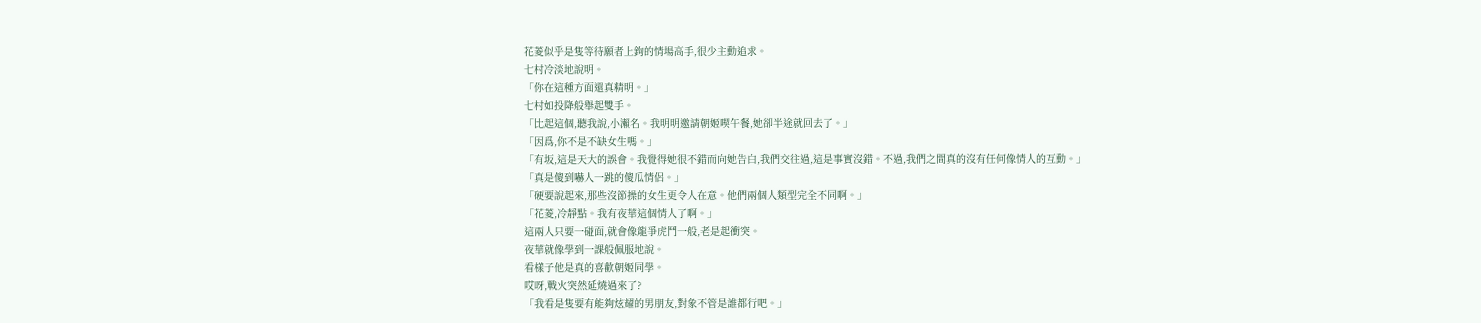花菱似乎是隻等待願者上鉤的情場高手,很少主動追求。
七村冷淡地說明。
「你在這種方面還真精明。」
七村如投降般舉起雙手。
「比起這個,聽我說,小瀨名。我明明邀請朝姬喫午餐,她卻半途就回去了。」
「因爲,你不是不缺女生嗎。」
「有坂,這是天大的誤會。我覺得她很不錯而向她告白,我們交往過,這是事實沒錯。不過,我們之間真的沒有任何像情人的互動。」
「真是傻到嚇人一跳的傻瓜情侶。」
「硬要說起來,那些沒節操的女生更令人在意。他們兩個人類型完全不同啊。」
「花菱,冷靜點。我有夜華這個情人了啊。」
這兩人只要一碰面,就會像龍爭虎鬥一般,老是起衝突。
夜華就像學到一課般佩服地說。
看樣子他是真的喜歡朝姬同學。
哎呀,戰火突然延燒過來了?
「我看是隻要有能夠炫耀的男朋友,對象不管是誰都行吧。」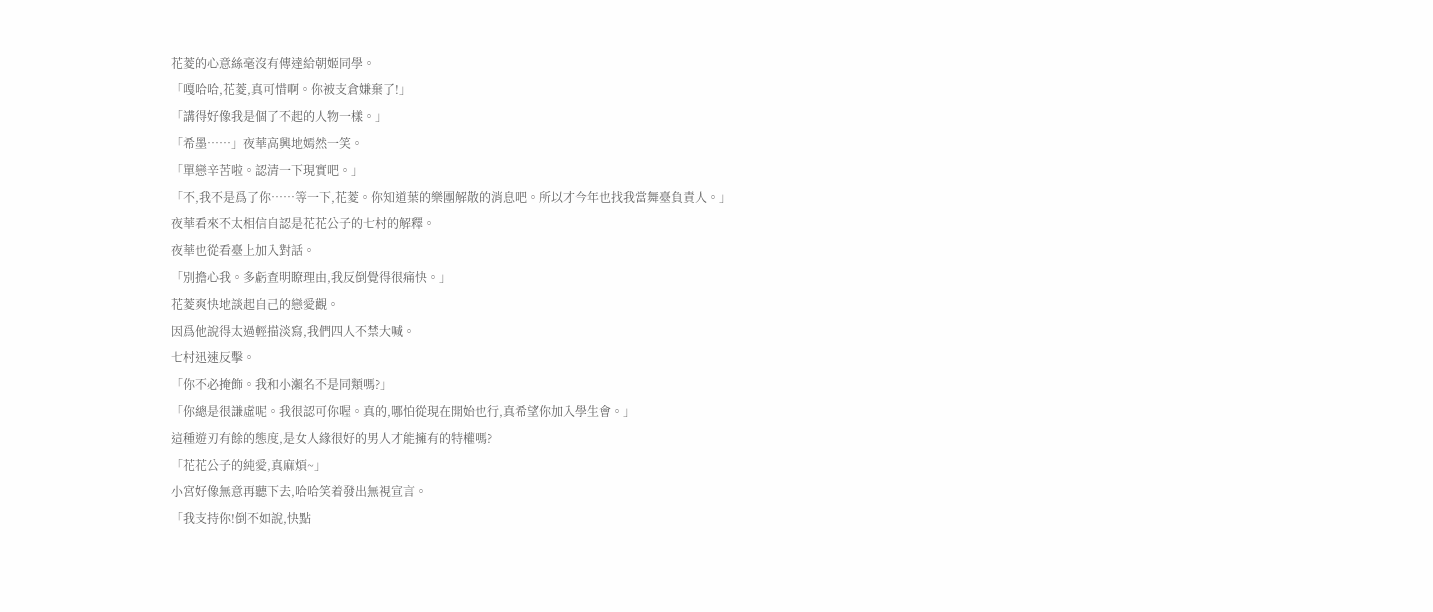花菱的心意絲毫沒有傳達給朝姬同學。
「嘎哈哈,花菱,真可惜啊。你被支倉嫌棄了!」
「講得好像我是個了不起的人物一樣。」
「希墨……」夜華高興地嫣然一笑。
「單戀辛苦啦。認清一下現實吧。」
「不,我不是爲了你……等一下,花菱。你知道葉的樂團解散的消息吧。所以才今年也找我當舞臺負責人。」
夜華看來不太相信自認是花花公子的七村的解釋。
夜華也從看臺上加入對話。
「別擔心我。多虧查明瞭理由,我反倒覺得很痛快。」
花菱爽快地談起自己的戀愛觀。
因爲他說得太過輕描淡寫,我們四人不禁大喊。
七村迅速反擊。
「你不必掩飾。我和小瀨名不是同類嗎?」
「你總是很謙虛呢。我很認可你喔。真的,哪怕從現在開始也行,真希望你加入學生會。」
這種遊刃有餘的態度,是女人緣很好的男人才能擁有的特權嗎?
「花花公子的純愛,真麻煩~」
小宮好像無意再聽下去,哈哈笑着發出無視宣言。
「我支持你!倒不如說,快點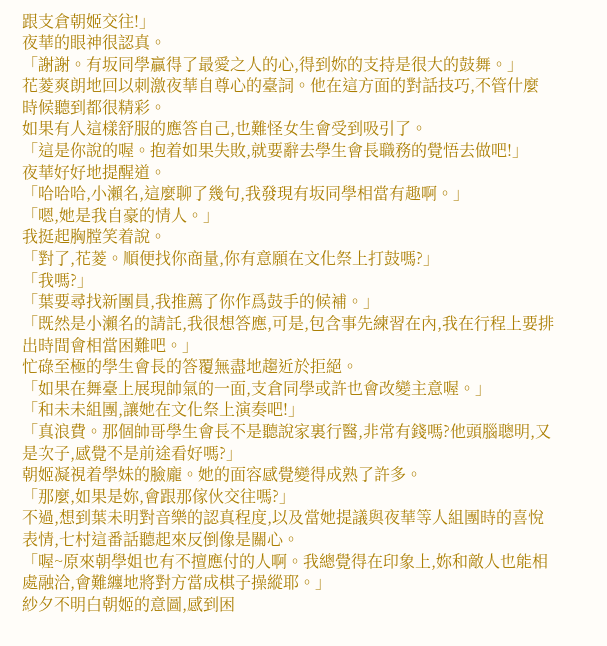跟支倉朝姬交往!」
夜華的眼神很認真。
「謝謝。有坂同學贏得了最愛之人的心,得到妳的支持是很大的鼓舞。」
花菱爽朗地回以刺激夜華自尊心的臺詞。他在這方面的對話技巧,不管什麼時候聽到都很精彩。
如果有人這樣舒服的應答自己,也難怪女生會受到吸引了。
「這是你說的喔。抱着如果失敗,就要辭去學生會長職務的覺悟去做吧!」
夜華好好地提醒道。
「哈哈哈,小瀨名,這麼聊了幾句,我發現有坂同學相當有趣啊。」
「嗯,她是我自豪的情人。」
我挺起胸膛笑着說。
「對了,花菱。順便找你商量,你有意願在文化祭上打鼓嗎?」
「我嗎?」
「葉要尋找新團員,我推薦了你作爲鼓手的候補。」
「既然是小瀨名的請託,我很想答應,可是,包含事先練習在內,我在行程上要排出時間會相當困難吧。」
忙碌至極的學生會長的答覆無盡地趨近於拒絕。
「如果在舞臺上展現帥氣的一面,支倉同學或許也會改變主意喔。」
「和未未組團,讓她在文化祭上演奏吧!」
「真浪費。那個帥哥學生會長不是聽說家裏行醫,非常有錢嗎?他頭腦聰明,又是次子,感覺不是前途看好嗎?」
朝姬凝視着學妹的臉龐。她的面容感覺變得成熟了許多。
「那麼,如果是妳,會跟那傢伙交往嗎?」
不過,想到葉未明對音樂的認真程度,以及當她提議與夜華等人組團時的喜悅表情,七村這番話聽起來反倒像是關心。
「喔~原來朝學姐也有不擅應付的人啊。我總覺得在印象上,妳和敵人也能相處融洽,會難纏地將對方當成棋子操縱耶。」
紗夕不明白朝姬的意圖,感到困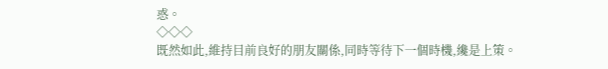惑。
◇◇◇
既然如此,維持目前良好的朋友關係,同時等待下一個時機,纔是上策。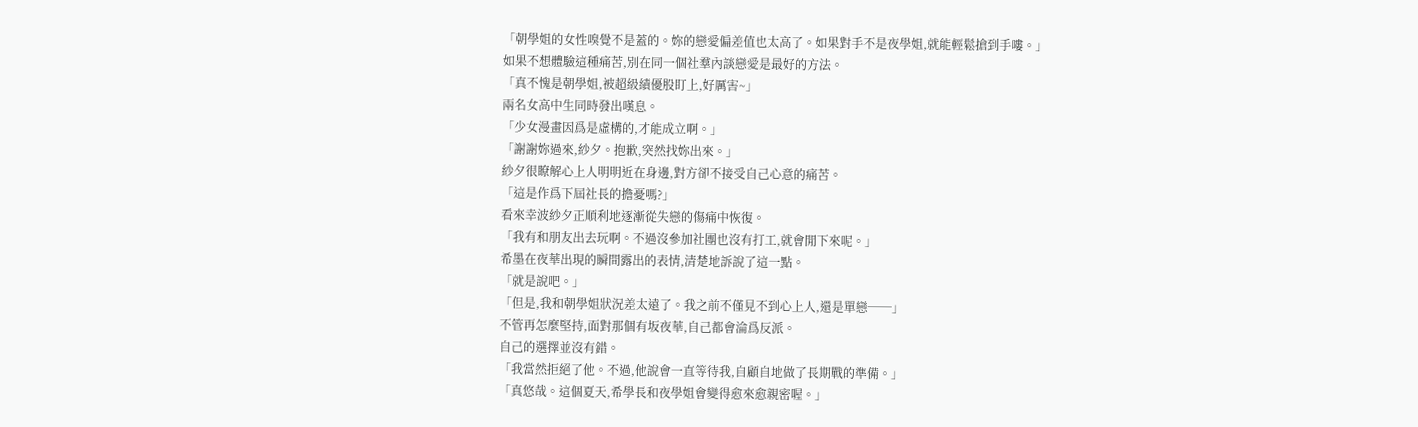「朝學姐的女性嗅覺不是蓋的。妳的戀愛偏差值也太高了。如果對手不是夜學姐,就能輕鬆搶到手嘍。」
如果不想體驗這種痛苦,別在同一個社羣內談戀愛是最好的方法。
「真不愧是朝學姐,被超級績優股盯上,好厲害~」
兩名女高中生同時發出嘆息。
「少女漫畫因爲是虛構的,才能成立啊。」
「謝謝妳過來,紗夕。抱歉,突然找妳出來。」
紗夕很瞭解心上人明明近在身邊,對方卻不接受自己心意的痛苦。
「這是作爲下屆社長的擔憂嗎?」
看來幸波紗夕正順利地逐漸從失戀的傷痛中恢復。
「我有和朋友出去玩啊。不過沒參加社團也沒有打工,就會閒下來呢。」
希墨在夜華出現的瞬間露出的表情,清楚地訴說了這一點。
「就是說吧。」
「但是,我和朝學姐狀況差太遠了。我之前不僅見不到心上人,還是單戀──」
不管再怎麼堅持,面對那個有坂夜華,自己都會淪爲反派。
自己的選擇並沒有錯。
「我當然拒絕了他。不過,他說會一直等待我,自顧自地做了長期戰的準備。」
「真悠哉。這個夏天,希學長和夜學姐會變得愈來愈親密喔。」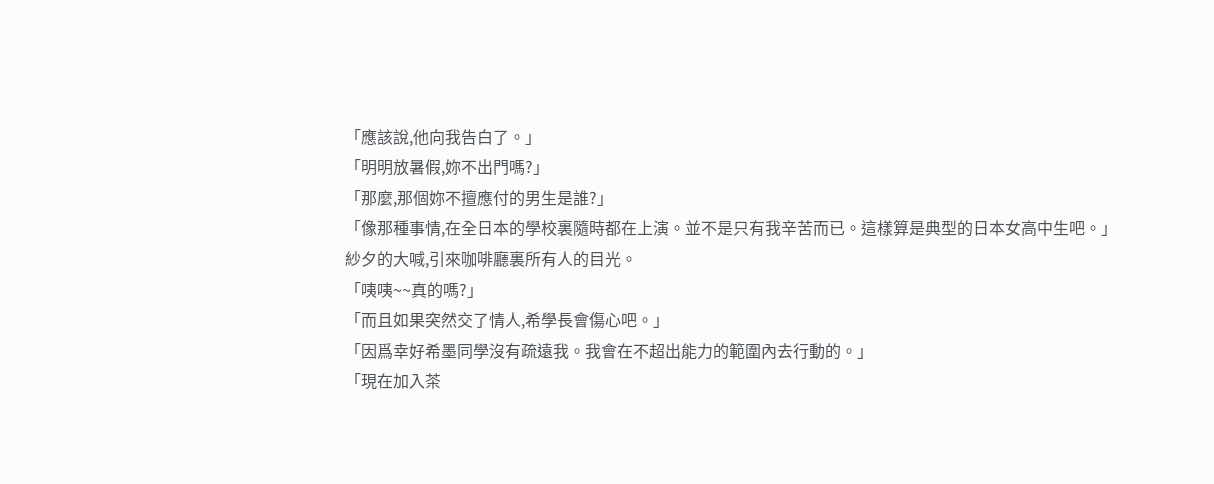「應該說,他向我告白了。」
「明明放暑假,妳不出門嗎?」
「那麼,那個妳不擅應付的男生是誰?」
「像那種事情,在全日本的學校裏隨時都在上演。並不是只有我辛苦而已。這樣算是典型的日本女高中生吧。」
紗夕的大喊,引來咖啡廳裏所有人的目光。
「咦咦~~真的嗎?」
「而且如果突然交了情人,希學長會傷心吧。」
「因爲幸好希墨同學沒有疏遠我。我會在不超出能力的範圍內去行動的。」
「現在加入茶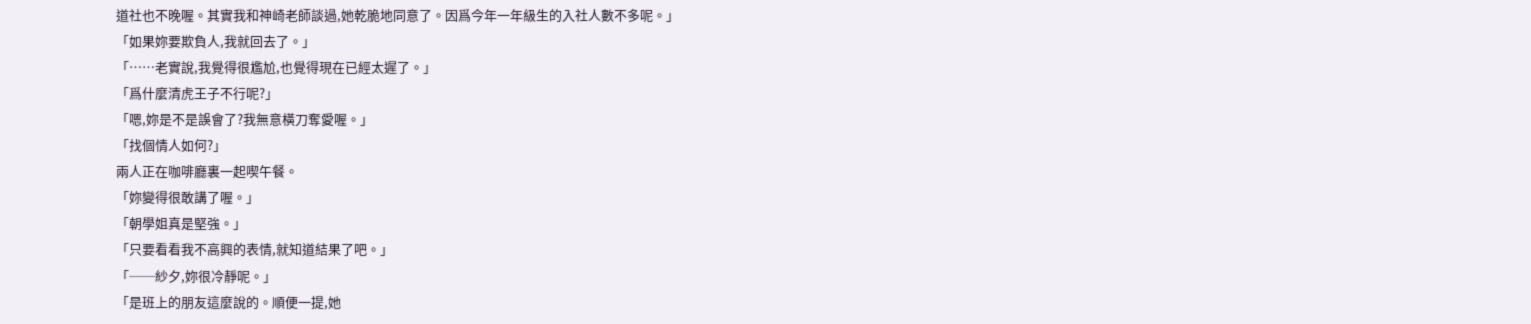道社也不晚喔。其實我和神崎老師談過,她乾脆地同意了。因爲今年一年級生的入社人數不多呢。」
「如果妳要欺負人,我就回去了。」
「……老實說,我覺得很尷尬,也覺得現在已經太遲了。」
「爲什麼清虎王子不行呢?」
「嗯,妳是不是誤會了?我無意橫刀奪愛喔。」
「找個情人如何?」
兩人正在咖啡廳裏一起喫午餐。
「妳變得很敢講了喔。」
「朝學姐真是堅強。」
「只要看看我不高興的表情,就知道結果了吧。」
「──紗夕,妳很冷靜呢。」
「是班上的朋友這麼說的。順便一提,她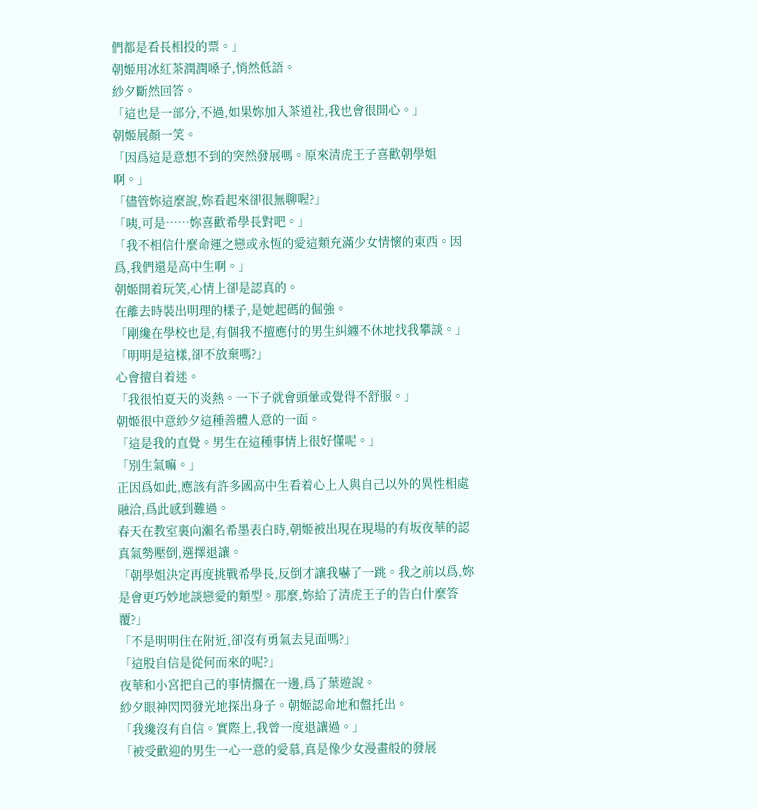們都是看長相投的票。」
朝姬用冰紅茶潤潤嗓子,悄然低語。
紗夕斷然回答。
「這也是一部分,不過,如果妳加入茶道社,我也會很開心。」
朝姬展顏一笑。
「因爲這是意想不到的突然發展嗎。原來清虎王子喜歡朝學姐啊。」
「儘管妳這麼說,妳看起來卻很無聊喔?」
「咦,可是……妳喜歡希學長對吧。」
「我不相信什麼命運之戀或永恆的愛這類充滿少女情懷的東西。因爲,我們還是高中生啊。」
朝姬開着玩笑,心情上卻是認真的。
在離去時裝出明理的樣子,是她起碼的倔強。
「剛纔在學校也是,有個我不擅應付的男生糾纏不休地找我攀談。」
「明明是這樣,卻不放棄嗎?」
心會擅自着迷。
「我很怕夏天的炎熱。一下子就會頭暈或覺得不舒服。」
朝姬很中意紗夕這種善體人意的一面。
「這是我的直覺。男生在這種事情上很好懂呢。」
「別生氣嘛。」
正因爲如此,應該有許多國高中生看着心上人與自己以外的異性相處融洽,爲此感到難過。
春天在教室裏向瀨名希墨表白時,朝姬被出現在現場的有坂夜華的認真氣勢壓倒,選擇退讓。
「朝學姐決定再度挑戰希學長,反倒才讓我嚇了一跳。我之前以爲,妳是會更巧妙地談戀愛的類型。那麼,妳給了清虎王子的告白什麼答覆?」
「不是明明住在附近,卻沒有勇氣去見面嗎?」
「這股自信是從何而來的呢?」
夜華和小宮把自己的事情擱在一邊,爲了葉遊說。
紗夕眼神閃閃發光地探出身子。朝姬認命地和盤托出。
「我纔沒有自信。實際上,我曾一度退讓過。」
「被受歡迎的男生一心一意的愛慕,真是像少女漫畫般的發展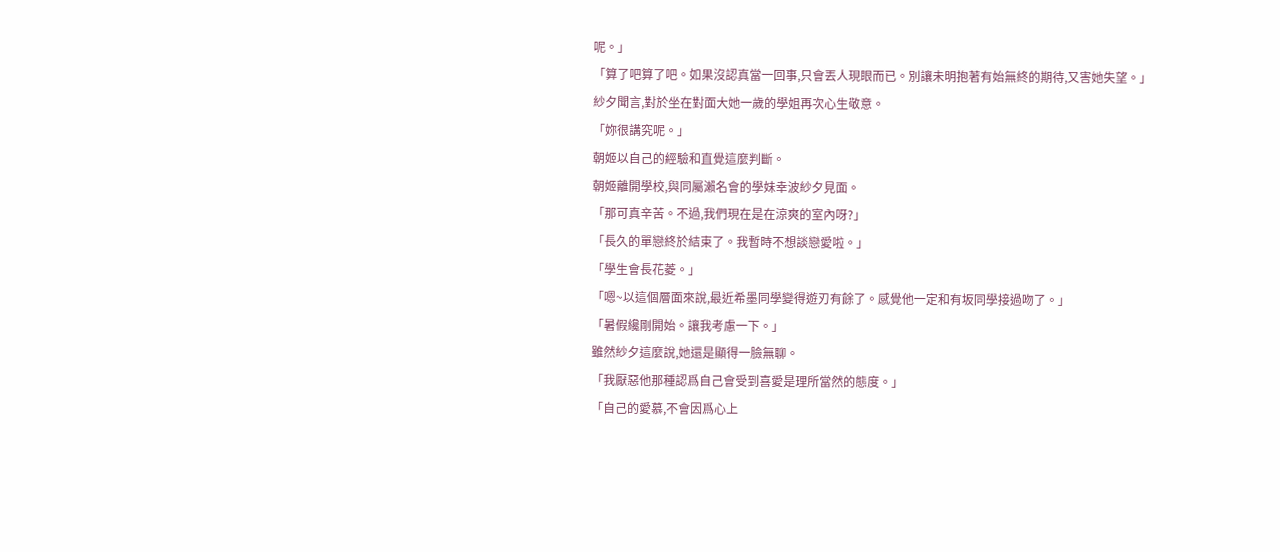呢。」
「算了吧算了吧。如果沒認真當一回事,只會丟人現眼而已。別讓未明抱著有始無終的期待,又害她失望。」
紗夕聞言,對於坐在對面大她一歲的學姐再次心生敬意。
「妳很講究呢。」
朝姬以自己的經驗和直覺這麼判斷。
朝姬離開學校,與同屬瀨名會的學妹幸波紗夕見面。
「那可真辛苦。不過,我們現在是在涼爽的室內呀?」
「長久的單戀終於結束了。我暫時不想談戀愛啦。」
「學生會長花菱。」
「嗯~以這個層面來說,最近希墨同學變得遊刃有餘了。感覺他一定和有坂同學接過吻了。」
「暑假纔剛開始。讓我考慮一下。」
雖然紗夕這麼說,她還是顯得一臉無聊。
「我厭惡他那種認爲自己會受到喜愛是理所當然的態度。」
「自己的愛慕,不會因爲心上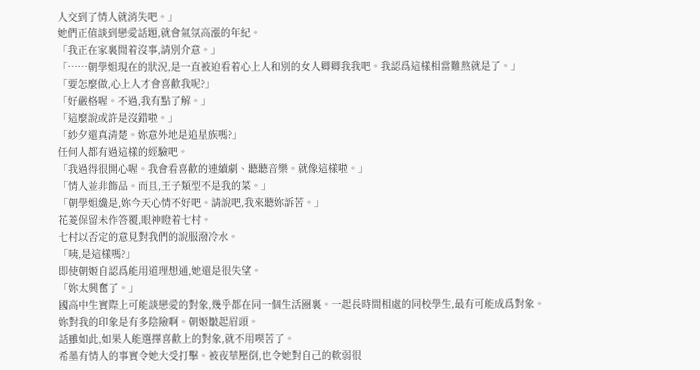人交到了情人就消失吧。」
她們正值談到戀愛話題,就會氣氛高漲的年紀。
「我正在家裏閒着沒事,請別介意。」
「……朝學姐現在的狀況,是一直被迫看着心上人和別的女人卿卿我我吧。我認爲這樣相當難熬就是了。」
「要怎麼做,心上人才會喜歡我呢?」
「好嚴格喔。不過,我有點了解。」
「這麼說或許是沒錯啦。」
「紗夕還真清楚。妳意外地是追星族嗎?」
任何人都有過這樣的經驗吧。
「我過得很開心喔。我會看喜歡的連續劇、聽聽音樂。就像這樣啦。」
「情人並非飾品。而且,王子類型不是我的菜。」
「朝學姐纔是,妳今天心情不好吧。請說吧,我來聽妳訴苦。」
花菱保留未作答覆,眼神瞪着七村。
七村以否定的意見對我們的說服潑冷水。
「咦,是這樣嗎?」
即使朝姬自認爲能用道理想通,她還是很失望。
「妳太興奮了。」
國高中生實際上可能談戀愛的對象,幾乎都在同一個生活圈裏。一起長時間相處的同校學生,最有可能成爲對象。
妳對我的印象是有多陰險啊。朝姬皺起眉頭。
話雖如此,如果人能選擇喜歡上的對象,就不用喫苦了。
希墨有情人的事實令她大受打擊。被夜華壓倒,也令她對自己的軟弱很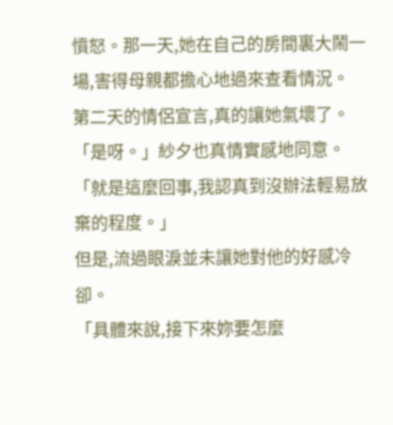憤怒。那一天,她在自己的房間裏大鬧一場,害得母親都擔心地過來查看情況。
第二天的情侶宣言,真的讓她氣壞了。
「是呀。」紗夕也真情實感地同意。
「就是這麼回事,我認真到沒辦法輕易放棄的程度。」
但是,流過眼淚並未讓她對他的好感冷卻。
「具體來說,接下來妳要怎麼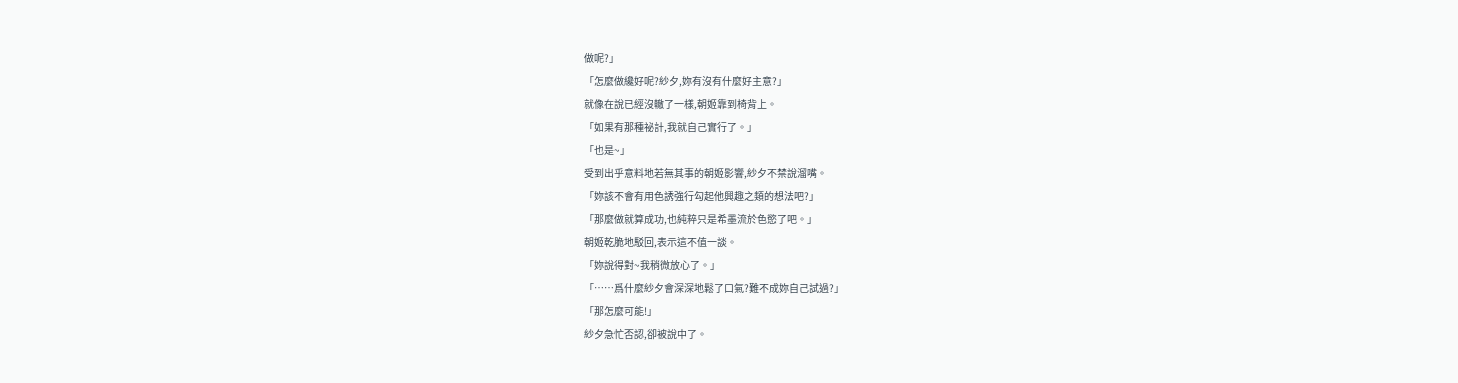做呢?」
「怎麼做纔好呢?紗夕,妳有沒有什麼好主意?」
就像在說已經沒轍了一樣,朝姬靠到椅背上。
「如果有那種祕計,我就自己實行了。」
「也是~」
受到出乎意料地若無其事的朝姬影響,紗夕不禁說溜嘴。
「妳該不會有用色誘強行勾起他興趣之類的想法吧?」
「那麼做就算成功,也純粹只是希墨流於色慾了吧。」
朝姬乾脆地駁回,表示這不值一談。
「妳說得對~我稍微放心了。」
「……爲什麼紗夕會深深地鬆了口氣?難不成妳自己試過?」
「那怎麼可能!」
紗夕急忙否認,卻被說中了。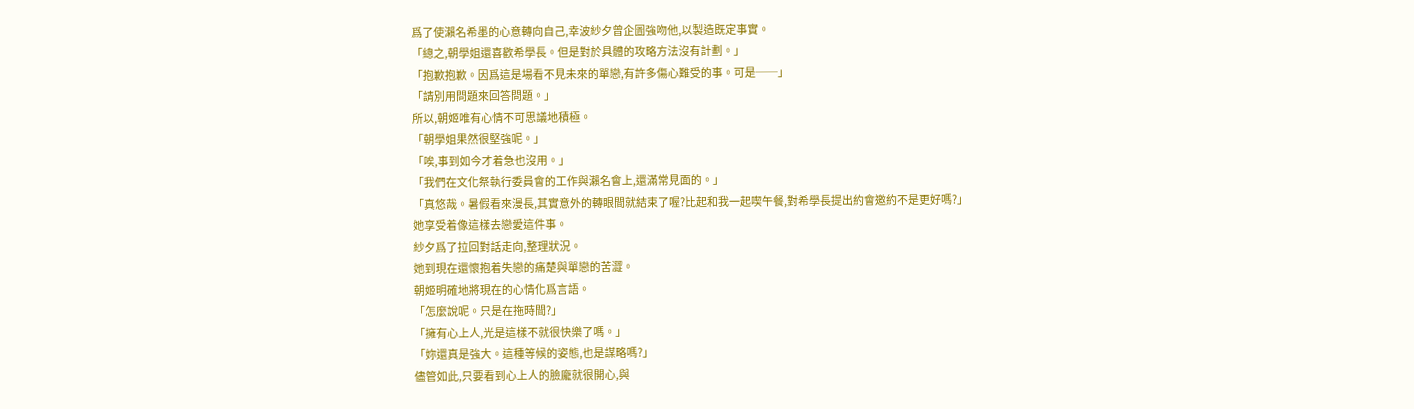爲了使瀨名希墨的心意轉向自己,幸波紗夕曾企圖強吻他,以製造既定事實。
「總之,朝學姐還喜歡希學長。但是對於具體的攻略方法沒有計劃。」
「抱歉抱歉。因爲這是場看不見未來的單戀,有許多傷心難受的事。可是──」
「請別用問題來回答問題。」
所以,朝姬唯有心情不可思議地積極。
「朝學姐果然很堅強呢。」
「唉,事到如今才着急也沒用。」
「我們在文化祭執行委員會的工作與瀨名會上,還滿常見面的。」
「真悠哉。暑假看來漫長,其實意外的轉眼間就結束了喔?比起和我一起喫午餐,對希學長提出約會邀約不是更好嗎?」
她享受着像這樣去戀愛這件事。
紗夕爲了拉回對話走向,整理狀況。
她到現在還懷抱着失戀的痛楚與單戀的苦澀。
朝姬明確地將現在的心情化爲言語。
「怎麼說呢。只是在拖時間?」
「擁有心上人,光是這樣不就很快樂了嗎。」
「妳還真是強大。這種等候的姿態,也是謀略嗎?」
儘管如此,只要看到心上人的臉龐就很開心,與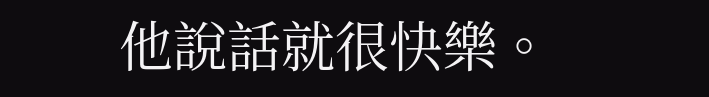他說話就很快樂。